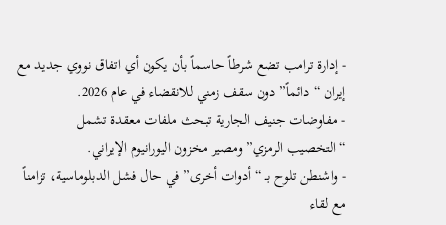- إدارة ترامب تضع شرطاً حاسماً بأن يكون أي اتفاق نووي جديد مع إيران “دائماً” دون سقف زمني للانقضاء في عام 2026.
- مفاوضات جنيف الجارية تبحث ملفات معقدة تشمل “التخصيب الرمزي” ومصير مخزون اليورانيوم الإيراني.
- واشنطن تلوح بـ “أدوات أخرى” في حال فشل الدبلوماسية، تزامناً مع لقاء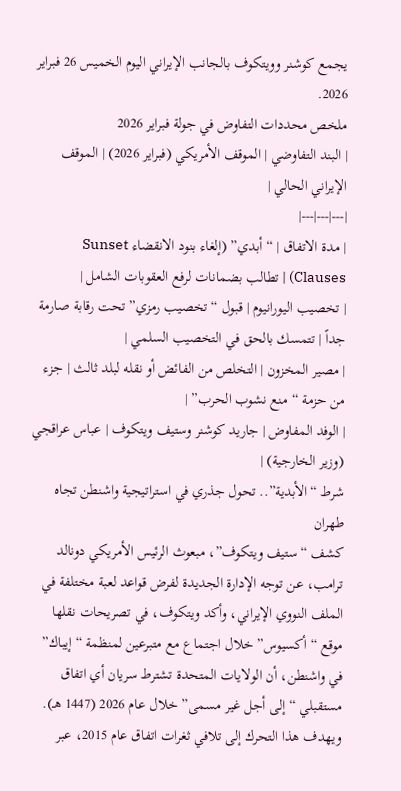يجمع كوشنر وويتكوف بالجانب الإيراني اليوم الخميس 26 فبراير 2026.
ملخص محددات التفاوض في جولة فبراير 2026
| البند التفاوضي | الموقف الأمريكي (فبراير 2026) | الموقف الإيراني الحالي |
|---|---|---|
| مدة الاتفاق | “أبدي” (إلغاء بنود الانقضاء Sunset Clauses) | تطالب بضمانات لرفع العقوبات الشامل |
| تخصيب اليورانيوم | قبول “تخصيب رمزي” تحت رقابة صارمة جداً | تتمسك بالحق في التخصيب السلمي |
| مصير المخزون | التخلص من الفائض أو نقله لبلد ثالث | جزء من حزمة “منع نشوب الحرب” |
| الوفد المفاوض | جاريد كوشنر وستيف ويتكوف | عباس عراقجي (وزير الخارجية) |
شرط “الأبدية”.. تحول جذري في استراتيجية واشنطن تجاه طهران
كشف “ستيف ويتكوف”، مبعوث الرئيس الأمريكي دونالد ترامب، عن توجه الإدارة الجديدة لفرض قواعد لعبة مختلفة في الملف النووي الإيراني، وأكد ويتكوف، في تصريحات نقلها موقع “أكسيوس” خلال اجتماع مع متبرعين لمنظمة “إيباك” في واشنطن، أن الولايات المتحدة تشترط سريان أي اتفاق مستقبلي “إلى أجل غير مسمى” خلال عام 2026 (1447 هـ).
ويهدف هذا التحرك إلى تلافي ثغرات اتفاق عام 2015، عبر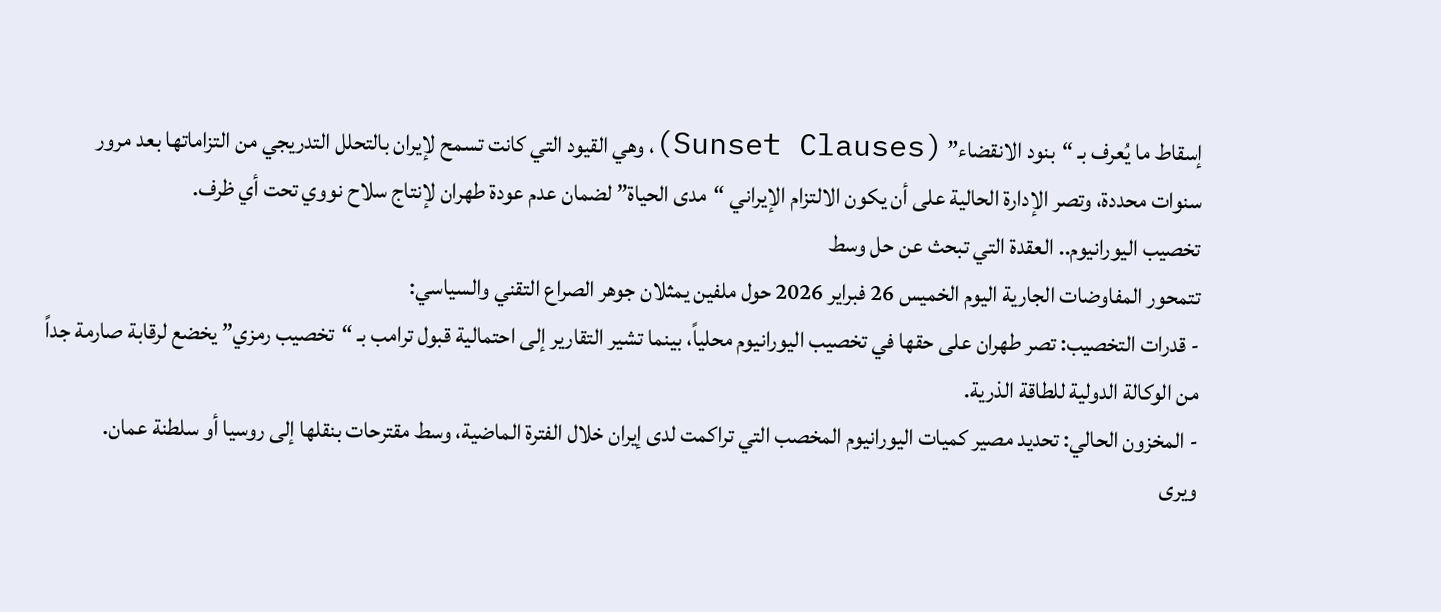إسقاط ما يُعرف بـ “بنود الانقضاء” (Sunset Clauses)، وهي القيود التي كانت تسمح لإيران بالتحلل التدريجي من التزاماتها بعد مرور سنوات محددة، وتصر الإدارة الحالية على أن يكون الالتزام الإيراني “مدى الحياة” لضمان عدم عودة طهران لإنتاج سلاح نووي تحت أي ظرف.
تخصيب اليورانيوم.. العقدة التي تبحث عن حل وسط
تتمحور المفاوضات الجارية اليوم الخميس 26 فبراير 2026 حول ملفين يمثلان جوهر الصراع التقني والسياسي:
- قدرات التخصيب: تصر طهران على حقها في تخصيب اليورانيوم محلياً، بينما تشير التقارير إلى احتمالية قبول ترامب بـ “تخصيب رمزي” يخضع لرقابة صارمة جداً من الوكالة الدولية للطاقة الذرية.
- المخزون الحالي: تحديد مصير كميات اليورانيوم المخصب التي تراكمت لدى إيران خلال الفترة الماضية، وسط مقترحات بنقلها إلى روسيا أو سلطنة عمان.
ويرى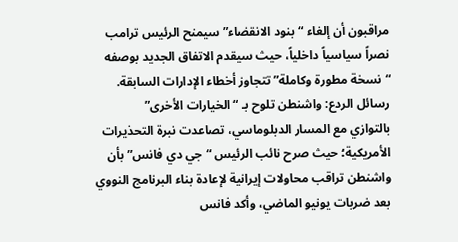مراقبون أن إلغاء “بنود الانقضاء” سيمنح الرئيس ترامب نصراً سياسياً داخلياً، حيث سيقدم الاتفاق الجديد بوصفه “نسخة مطورة وكاملة” تتجاوز أخطاء الإدارات السابقة.
رسائل الردع: واشنطن تلوح بـ “الخيارات الأخرى”
بالتوازي مع المسار الدبلوماسي، تصاعدت نبرة التحذيرات الأمريكية؛ حيث صرح نائب الرئيس “جي دي فانس” بأن واشنطن تراقب محاولات إيرانية لإعادة بناء البرنامج النووي بعد ضربات يونيو الماضي، وأكد فانس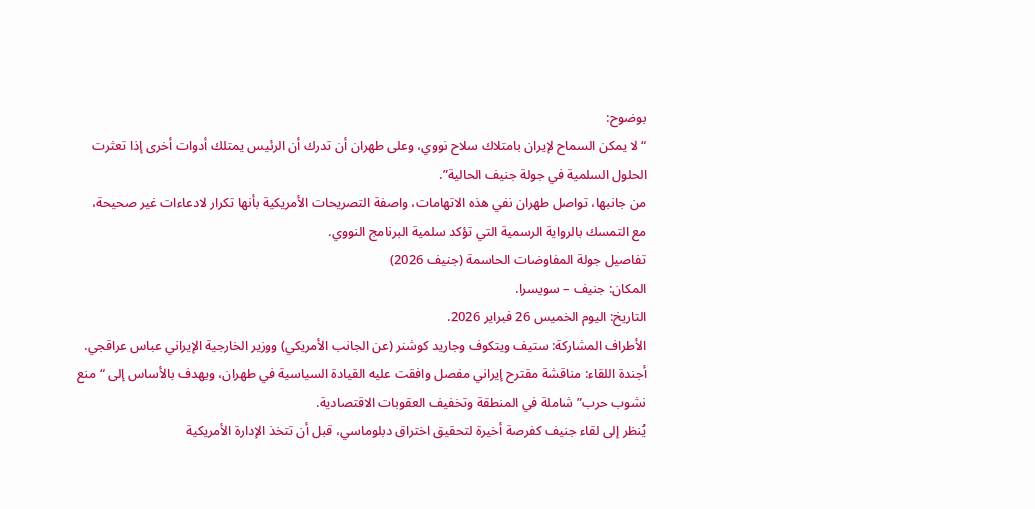بوضوح:
“لا يمكن السماح لإيران بامتلاك سلاح نووي، وعلى طهران أن تدرك أن الرئيس يمتلك أدوات أخرى إذا تعثرت الحلول السلمية في جولة جنيف الحالية”.
من جانبها، تواصل طهران نفي هذه الاتهامات، واصفة التصريحات الأمريكية بأنها تكرار لادعاءات غير صحيحة، مع التمسك بالرواية الرسمية التي تؤكد سلمية البرنامج النووي.
تفاصيل جولة المفاوضات الحاسمة (جنيف 2026)
المكان: جنيف – سويسرا.
التاريخ: اليوم الخميس 26 فبراير 2026.
الأطراف المشاركة: ستيف ويتكوف وجاريد كوشنر (عن الجانب الأمريكي) ووزير الخارجية الإيراني عباس عراقجي.
أجندة اللقاء: مناقشة مقترح إيراني مفصل وافقت عليه القيادة السياسية في طهران، ويهدف بالأساس إلى “منع نشوب حرب” شاملة في المنطقة وتخفيف العقوبات الاقتصادية.
يُنظر إلى لقاء جنيف كفرصة أخيرة لتحقيق اختراق دبلوماسي، قبل أن تتخذ الإدارة الأمريكية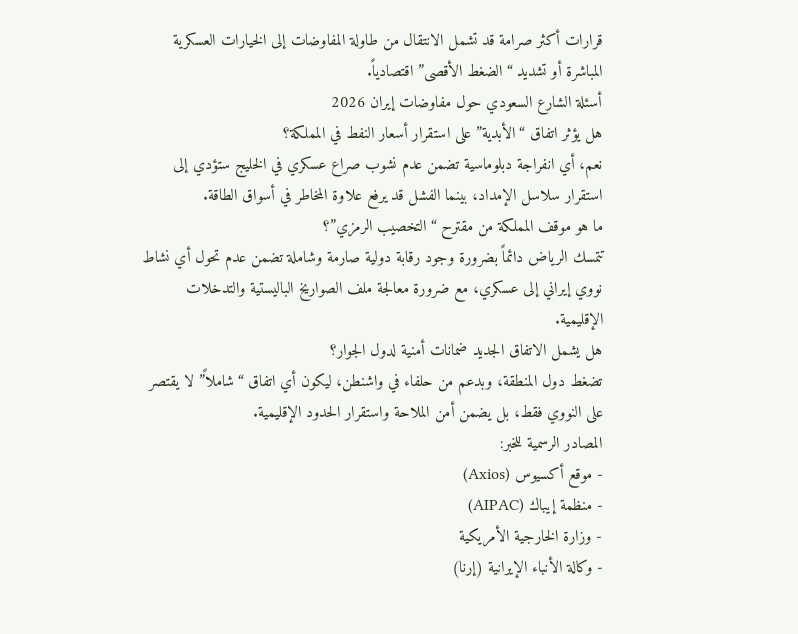قرارات أكثر صرامة قد تشمل الانتقال من طاولة المفاوضات إلى الخيارات العسكرية المباشرة أو تشديد “الضغط الأقصى” اقتصادياً.
أسئلة الشارع السعودي حول مفاوضات إيران 2026
هل يؤثر اتفاق “الأبدية” على استقرار أسعار النفط في المملكة؟
نعم، أي انفراجة دبلوماسية تضمن عدم نشوب صراع عسكري في الخليج ستؤدي إلى استقرار سلاسل الإمداد، بينما الفشل قد يرفع علاوة المخاطر في أسواق الطاقة.
ما هو موقف المملكة من مقترح “التخصيب الرمزي”؟
تتمسك الرياض دائماً بضرورة وجود رقابة دولية صارمة وشاملة تضمن عدم تحول أي نشاط نووي إيراني إلى عسكري، مع ضرورة معالجة ملف الصواريخ الباليستية والتدخلات الإقليمية.
هل يشمل الاتفاق الجديد ضمانات أمنية لدول الجوار؟
تضغط دول المنطقة، وبدعم من حلفاء في واشنطن، ليكون أي اتفاق “شاملاً” لا يقتصر على النووي فقط، بل يضمن أمن الملاحة واستقرار الحدود الإقليمية.
المصادر الرسمية للخبر:
- موقع أكسيوس (Axios)
- منظمة إيباك (AIPAC)
- وزارة الخارجية الأمريكية
- وكالة الأنباء الإيرانية (إرنا)